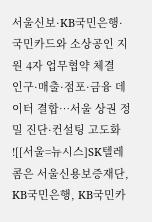서울신보·KB국민은행·국민카드와 소상공인 지원 4자 업무협약 체결
인구·매출·점포·금융 데이터 결합…서울 상권 정밀 진단·컨설팅 고도화
![[서울=뉴시스]SK텔레콤은 서울신용보증재단, KB국민은행, KB국민카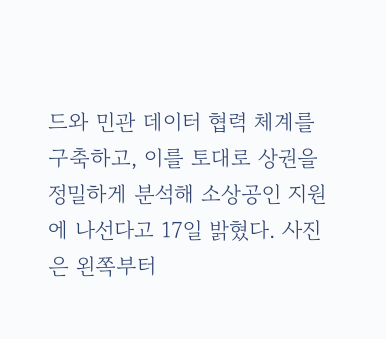드와 민관 데이터 협력 체계를 구축하고, 이를 토대로 상권을 정밀하게 분석해 소상공인 지원에 나선다고 17일 밝혔다. 사진은 왼쪽부터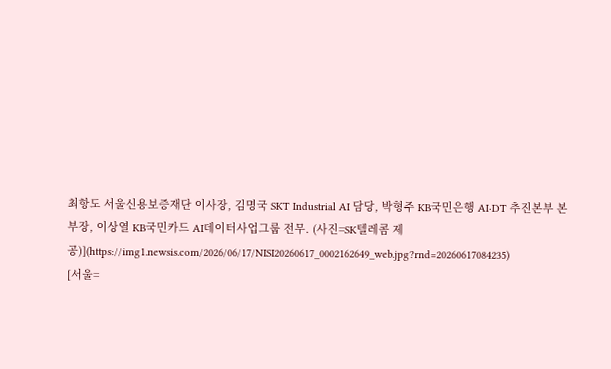최항도 서울신용보증재단 이사장, 김명국 SKT Industrial AI 담당, 박형주 KB국민은행 AI·DT 추진본부 본부장, 이상열 KB국민카드 AI데이터사업그룹 전무. (사진=SK텔레콤 제공)](https://img1.newsis.com/2026/06/17/NISI20260617_0002162649_web.jpg?rnd=20260617084235)
[서울=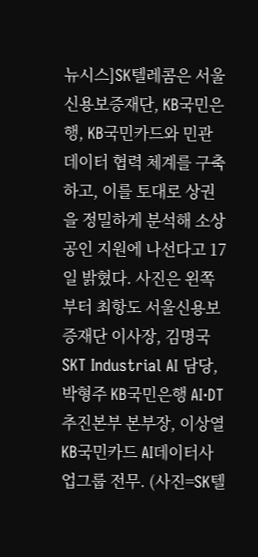뉴시스]SK텔레콤은 서울신용보증재단, KB국민은행, KB국민카드와 민관 데이터 협력 체계를 구축하고, 이를 토대로 상권을 정밀하게 분석해 소상공인 지원에 나선다고 17일 밝혔다. 사진은 왼쪽부터 최항도 서울신용보증재단 이사장, 김명국 SKT Industrial AI 담당, 박형주 KB국민은행 AI·DT 추진본부 본부장, 이상열 KB국민카드 AI데이터사업그룹 전무. (사진=SK텔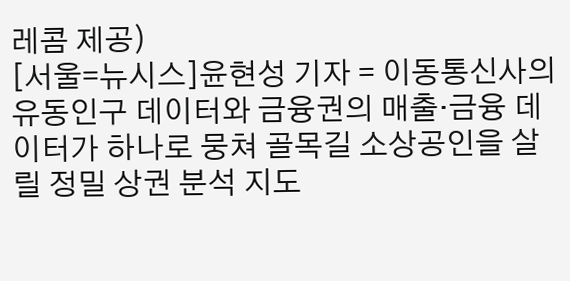레콤 제공)
[서울=뉴시스]윤현성 기자 = 이동통신사의 유동인구 데이터와 금융권의 매출·금융 데이터가 하나로 뭉쳐 골목길 소상공인을 살릴 정밀 상권 분석 지도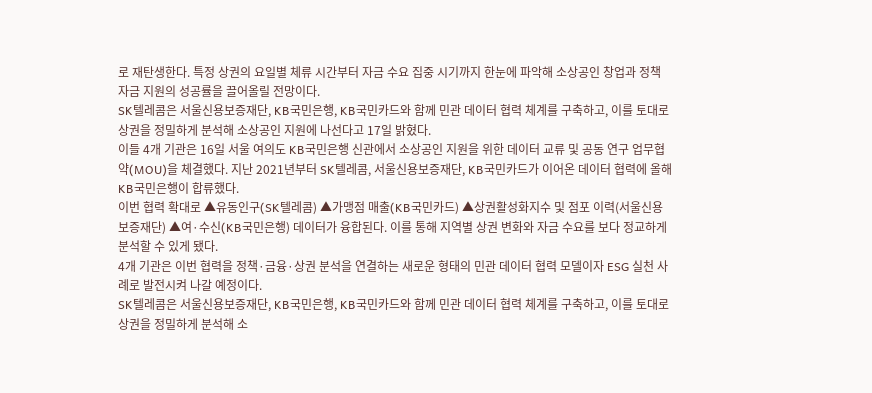로 재탄생한다. 특정 상권의 요일별 체류 시간부터 자금 수요 집중 시기까지 한눈에 파악해 소상공인 창업과 정책 자금 지원의 성공률을 끌어올릴 전망이다.
SK텔레콤은 서울신용보증재단, KB국민은행, KB국민카드와 함께 민관 데이터 협력 체계를 구축하고, 이를 토대로 상권을 정밀하게 분석해 소상공인 지원에 나선다고 17일 밝혔다.
이들 4개 기관은 16일 서울 여의도 KB국민은행 신관에서 소상공인 지원을 위한 데이터 교류 및 공동 연구 업무협약(MOU)을 체결했다. 지난 2021년부터 SK텔레콤, 서울신용보증재단, KB국민카드가 이어온 데이터 협력에 올해 KB국민은행이 합류했다.
이번 협력 확대로 ▲유동인구(SK텔레콤) ▲가맹점 매출(KB국민카드) ▲상권활성화지수 및 점포 이력(서울신용보증재단) ▲여·수신(KB국민은행) 데이터가 융합된다. 이를 통해 지역별 상권 변화와 자금 수요를 보다 정교하게 분석할 수 있게 됐다.
4개 기관은 이번 협력을 정책·금융·상권 분석을 연결하는 새로운 형태의 민관 데이터 협력 모델이자 ESG 실천 사례로 발전시켜 나갈 예정이다.
SK텔레콤은 서울신용보증재단, KB국민은행, KB국민카드와 함께 민관 데이터 협력 체계를 구축하고, 이를 토대로 상권을 정밀하게 분석해 소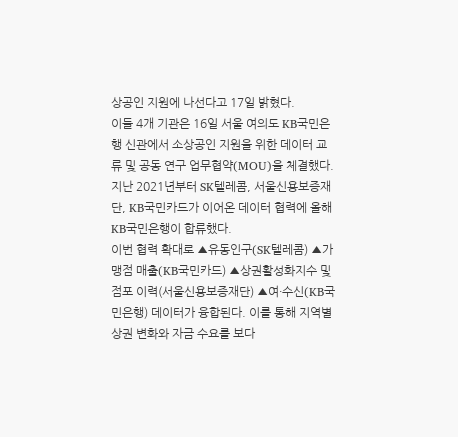상공인 지원에 나선다고 17일 밝혔다.
이들 4개 기관은 16일 서울 여의도 KB국민은행 신관에서 소상공인 지원을 위한 데이터 교류 및 공동 연구 업무협약(MOU)을 체결했다. 지난 2021년부터 SK텔레콤, 서울신용보증재단, KB국민카드가 이어온 데이터 협력에 올해 KB국민은행이 합류했다.
이번 협력 확대로 ▲유동인구(SK텔레콤) ▲가맹점 매출(KB국민카드) ▲상권활성화지수 및 점포 이력(서울신용보증재단) ▲여·수신(KB국민은행) 데이터가 융합된다. 이를 통해 지역별 상권 변화와 자금 수요를 보다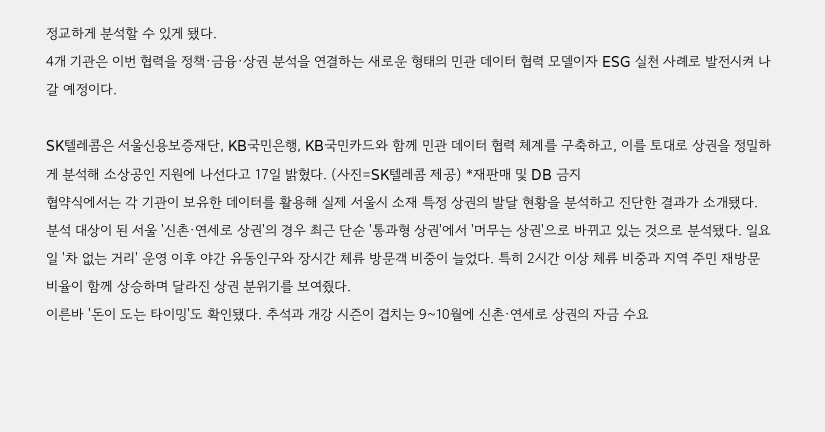정교하게 분석할 수 있게 됐다.
4개 기관은 이번 협력을 정책·금융·상권 분석을 연결하는 새로운 형태의 민관 데이터 협력 모델이자 ESG 실천 사례로 발전시켜 나갈 예정이다.

SK텔레콤은 서울신용보증재단, KB국민은행, KB국민카드와 함께 민관 데이터 협력 체계를 구축하고, 이를 토대로 상권을 정밀하게 분석해 소상공인 지원에 나선다고 17일 밝혔다. (사진=SK텔레콤 제공) *재판매 및 DB 금지
협약식에서는 각 기관이 보유한 데이터를 활용해 실제 서울시 소재 특정 상권의 발달 현황을 분석하고 진단한 결과가 소개됐다.
분석 대상이 된 서울 '신촌·연세로 상권'의 경우 최근 단순 '통과형 상권'에서 '머무는 상권'으로 바뀌고 있는 것으로 분석됐다. 일요일 '차 없는 거리' 운영 이후 야간 유동인구와 장시간 체류 방문객 비중이 늘었다. 특히 2시간 이상 체류 비중과 지역 주민 재방문 비율이 함께 상승하며 달라진 상권 분위기를 보여줬다.
이른바 '돈이 도는 타이밍'도 확인됐다. 추석과 개강 시즌이 겹치는 9~10월에 신촌·연세로 상권의 자금 수요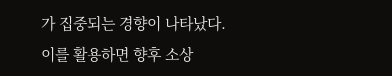가 집중되는 경향이 나타났다. 이를 활용하면 향후 소상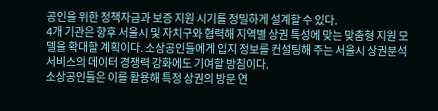공인을 위한 정책자금과 보증 지원 시기를 정밀하게 설계할 수 있다.
4개 기관은 향후 서울시 및 자치구와 협력해 지역별 상권 특성에 맞는 맞춤형 지원 모델을 확대할 계획이다. 소상공인들에게 입지 정보를 컨설팅해 주는 서울시 상권분석 서비스의 데이터 경쟁력 강화에도 기여할 방침이다.
소상공인들은 이를 활용해 특정 상권의 방문 연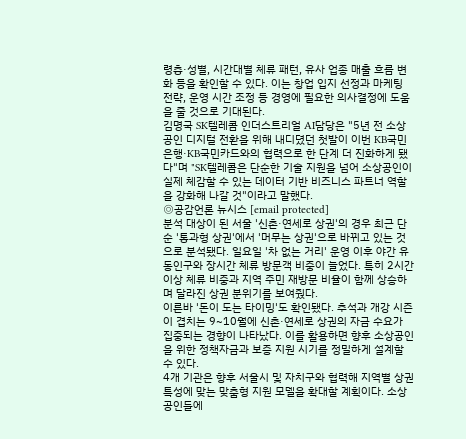령층·성별, 시간대별 체류 패턴, 유사 업종 매출 흐름 변화 등을 확인할 수 있다. 이는 창업 입지 선정과 마케팅 전략, 운영 시간 조정 등 경영에 필요한 의사결정에 도움을 줄 것으로 기대된다.
김명국 SK텔레콤 인더스트리얼 AI담당은 "5년 전 소상공인 디지털 전환을 위해 내디뎠던 첫발이 이번 KB국민은행·KB국민카드와의 협력으로 한 단계 더 진화하게 됐다"며 "SK텔레콤은 단순한 기술 지원을 넘어 소상공인이 실제 체감할 수 있는 데이터 기반 비즈니스 파트너 역할을 강화해 나갈 것"이라고 말했다.
◎공감언론 뉴시스 [email protected]
분석 대상이 된 서울 '신촌·연세로 상권'의 경우 최근 단순 '통과형 상권'에서 '머무는 상권'으로 바뀌고 있는 것으로 분석됐다. 일요일 '차 없는 거리' 운영 이후 야간 유동인구와 장시간 체류 방문객 비중이 늘었다. 특히 2시간 이상 체류 비중과 지역 주민 재방문 비율이 함께 상승하며 달라진 상권 분위기를 보여줬다.
이른바 '돈이 도는 타이밍'도 확인됐다. 추석과 개강 시즌이 겹치는 9~10월에 신촌·연세로 상권의 자금 수요가 집중되는 경향이 나타났다. 이를 활용하면 향후 소상공인을 위한 정책자금과 보증 지원 시기를 정밀하게 설계할 수 있다.
4개 기관은 향후 서울시 및 자치구와 협력해 지역별 상권 특성에 맞는 맞춤형 지원 모델을 확대할 계획이다. 소상공인들에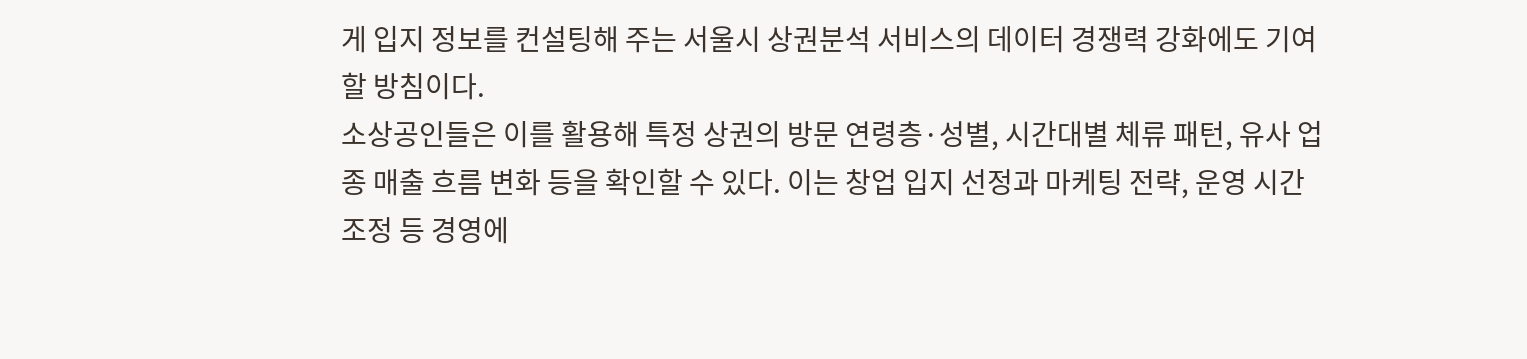게 입지 정보를 컨설팅해 주는 서울시 상권분석 서비스의 데이터 경쟁력 강화에도 기여할 방침이다.
소상공인들은 이를 활용해 특정 상권의 방문 연령층·성별, 시간대별 체류 패턴, 유사 업종 매출 흐름 변화 등을 확인할 수 있다. 이는 창업 입지 선정과 마케팅 전략, 운영 시간 조정 등 경영에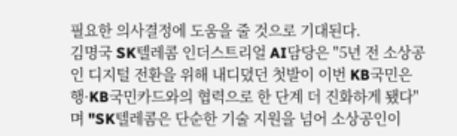필요한 의사결정에 도움을 줄 것으로 기대된다.
김명국 SK텔레콤 인더스트리얼 AI담당은 "5년 전 소상공인 디지털 전환을 위해 내디뎠던 첫발이 이번 KB국민은행·KB국민카드와의 협력으로 한 단계 더 진화하게 됐다"며 "SK텔레콤은 단순한 기술 지원을 넘어 소상공인이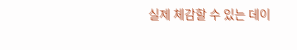실제 체감할 수 있는 데이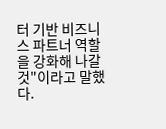터 기반 비즈니스 파트너 역할을 강화해 나갈 것"이라고 말했다.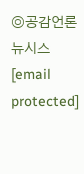◎공감언론 뉴시스 [email protected]